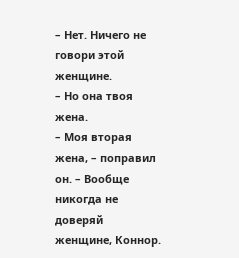– Нет. Ничего не говори этой женщине.
– Но она твоя жена.
– Моя вторая жена, – поправил он. – Вообще никогда не доверяй женщине, Коннор.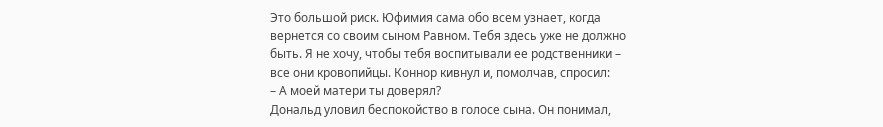Это большой риск. Юфимия сама обо всем узнает, когда вернется со своим сыном Равном. Тебя здесь уже не должно быть. Я не хочу, чтобы тебя воспитывали ее родственники – все они кровопийцы. Коннор кивнул и, помолчав, спросил:
– А моей матери ты доверял?
Дональд уловил беспокойство в голосе сына. Он понимал,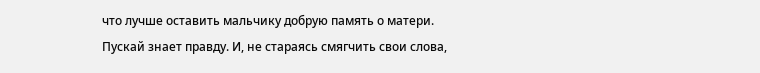что лучше оставить мальчику добрую память о матери. Пускай знает правду. И, не стараясь смягчить свои слова,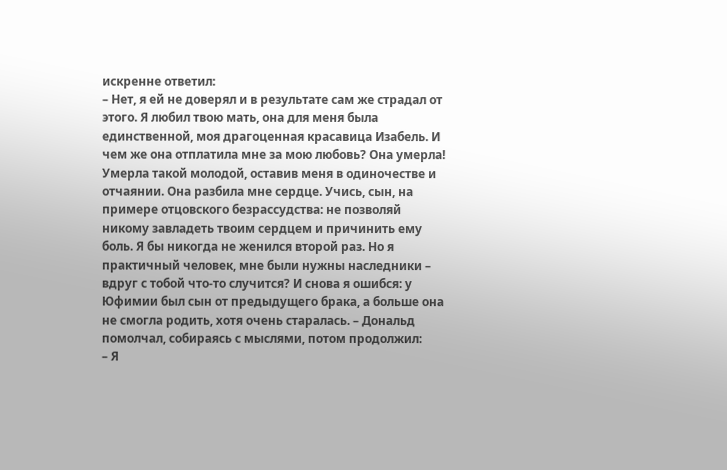искренне ответил:
– Нет, я ей не доверял и в результате сам же страдал от этого. Я любил твою мать, она для меня была единственной, моя драгоценная красавица Изабель. И чем же она отплатила мне за мою любовь? Она умерла! Умерла такой молодой, оставив меня в одиночестве и отчаянии. Она разбила мне сердце. Учись, сын, на примере отцовского безрассудства: не позволяй никому завладеть твоим сердцем и причинить ему боль. Я бы никогда не женился второй раз. Но я практичный человек, мне были нужны наследники – вдруг с тобой что-то случится? И снова я ошибся: у Юфимии был сын от предыдущего брака, а больше она не смогла родить, хотя очень старалась. – Дональд помолчал, собираясь с мыслями, потом продолжил:
– Я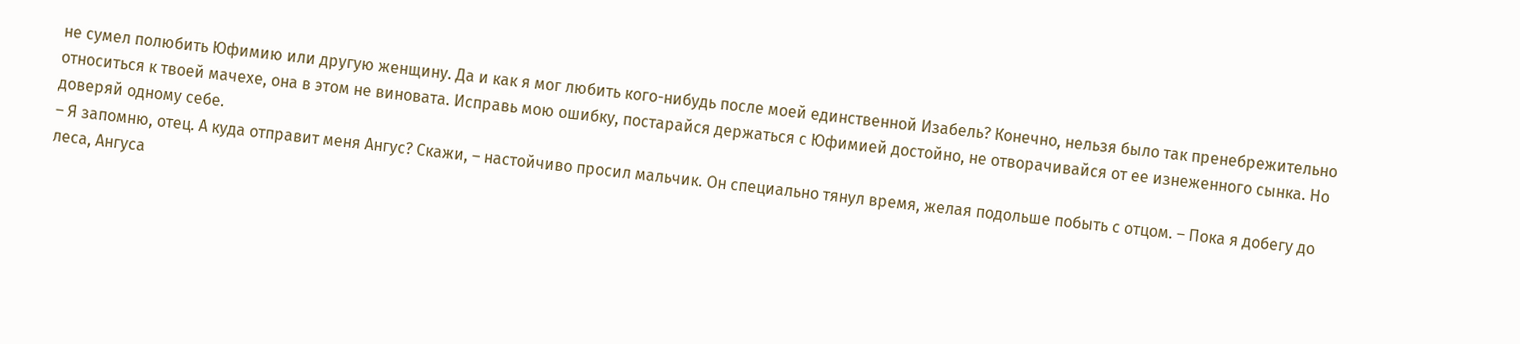не сумел полюбить Юфимию или другую женщину. Да и как я мог любить кого-нибудь после моей единственной Изабель? Конечно, нельзя было так пренебрежительно относиться к твоей мачехе, она в этом не виновата. Исправь мою ошибку, постарайся держаться с Юфимией достойно, не отворачивайся от ее изнеженного сынка. Но доверяй одному себе.
– Я запомню, отец. А куда отправит меня Ангус? Скажи, – настойчиво просил мальчик. Он специально тянул время, желая подольше побыть с отцом. – Пока я добегу до леса, Ангуса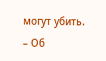могут убить.
– Об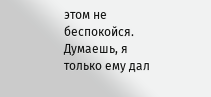этом не беспокойся. Думаешь, я только ему дал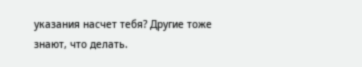указания насчет тебя? Другие тоже знают, что делать.